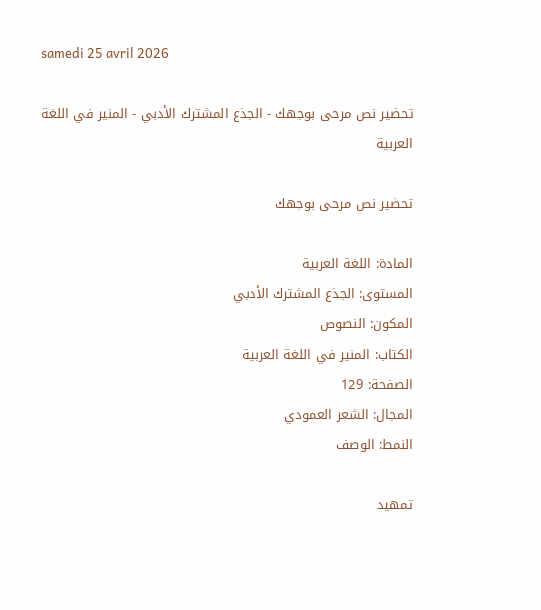samedi 25 avril 2026

تحضير نص مرحى بوجهك - الجذع المشترك الأدبي - المنير في اللغة العربية

تحضير نص مرحى بوجهك

المادة: اللغة العربية
المستوى: الجذع المشترك الأدبي
المكون: النصوص
الكتاب: المنير في اللغة العربية
الصفحة: 129
المجال: الشعر العمودي
النمط: الوصف

تمهيد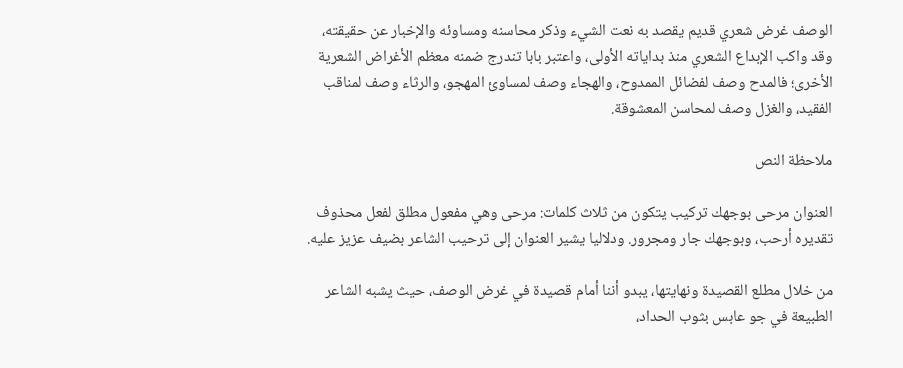الوصف غرض شعري قديم يقصد به نعت الشيء وذكر محاسنه ومساوئه والإخبار عن حقيقته، وقد واكب الإبداع الشعري منذ بداياته الأولى، واعتبر بابا تندرج ضمنه معظم الأغراض الشعرية الأخرى؛ فالمدح وصف لفضائل الممدوح، والهجاء وصف لمساوئ المهجو، والرثاء وصف لمناقب الفقيد، والغزل وصف لمحاسن المعشوقة.

ملاحظة النص

العنوان مرحى بوجهك تركيب يتكون من ثلاث كلمات: مرحى وهي مفعول مطلق لفعل محذوف تقديره أرحب، وبوجهك جار ومجرور. ودلاليا يشير العنوان إلى ترحيب الشاعر بضيف عزيز عليه.

من خلال مطلع القصيدة ونهايتها، يبدو أننا أمام قصيدة في غرض الوصف، حيث يشبه الشاعر الطبيعة في جو عابس بثوب الحداد،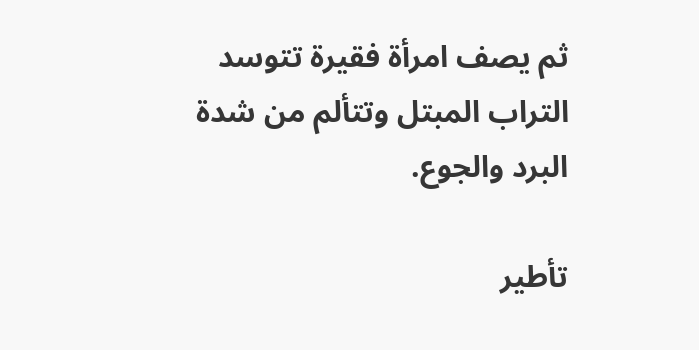ثم يصف امرأة فقيرة تتوسد التراب المبتل وتتألم من شدة البرد والجوع.

تأطير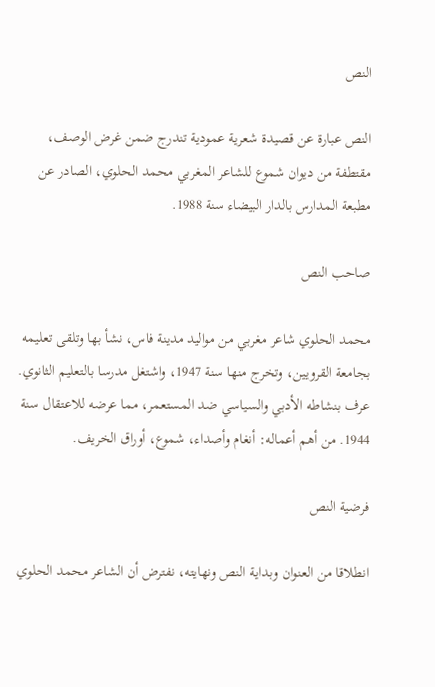النص

النص عبارة عن قصيدة شعرية عمودية تندرج ضمن غرض الوصف، مقتطفة من ديوان شموع للشاعر المغربي محمد الحلوي، الصادر عن مطبعة المدارس بالدار البيضاء سنة 1988.

صاحب النص

محمد الحلوي شاعر مغربي من مواليد مدينة فاس، نشأ بها وتلقى تعليمه بجامعة القرويين، وتخرج منها سنة 1947، واشتغل مدرسا بالتعليم الثانوي. عرف بنشاطه الأدبي والسياسي ضد المستعمر، مما عرضه للاعتقال سنة 1944. من أهم أعماله: أنغام وأصداء، شموع، أوراق الخريف.

فرضية النص

انطلاقا من العنوان وبداية النص ونهايته، نفترض أن الشاعر محمد الحلوي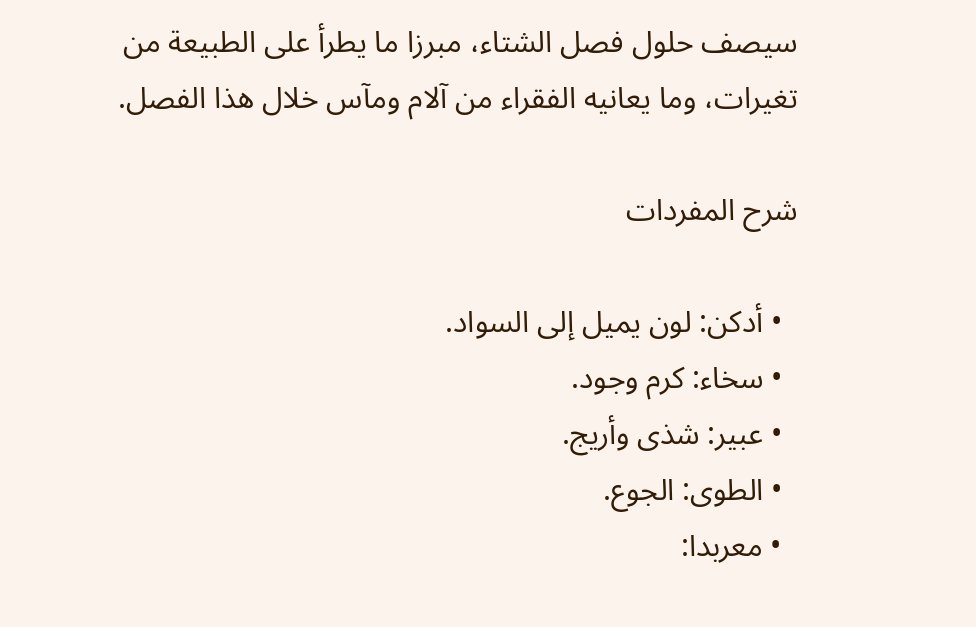سيصف حلول فصل الشتاء، مبرزا ما يطرأ على الطبيعة من تغيرات، وما يعانيه الفقراء من آلام ومآس خلال هذا الفصل.

شرح المفردات

  • أدكن: لون يميل إلى السواد.
  • سخاء: كرم وجود.
  • عبير: شذى وأريج.
  • الطوى: الجوع.
  • معربدا: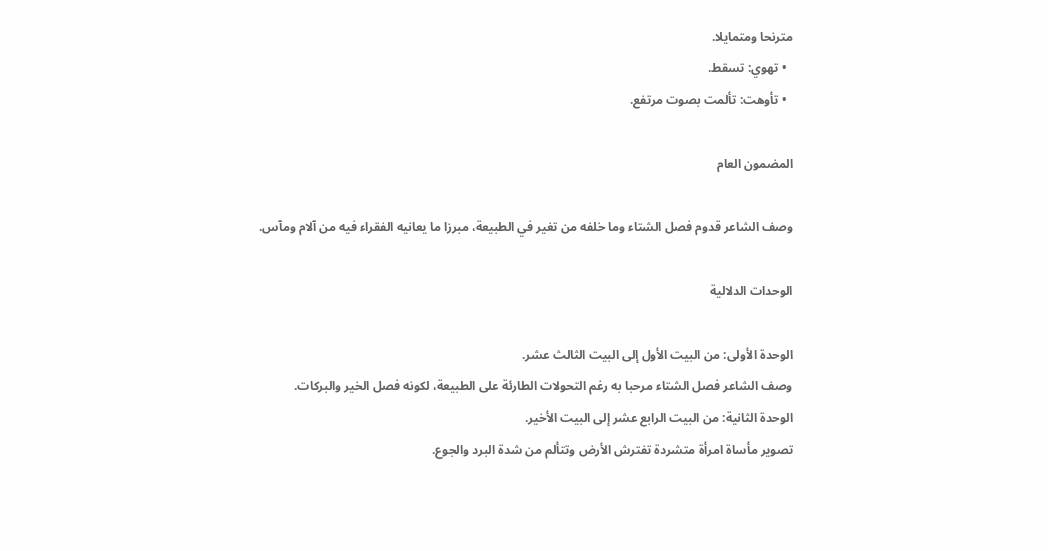مترنحا ومتمايلا.
  • تهوي: تسقط.
  • تأوهت: تألمت بصوت مرتفع.

المضمون العام

وصف الشاعر قدوم فصل الشتاء وما خلفه من تغير في الطبيعة، مبرزا ما يعانيه الفقراء فيه من آلام ومآس.

الوحدات الدلالية

الوحدة الأولى: من البيت الأول إلى البيت الثالث عشر.
وصف الشاعر فصل الشتاء مرحبا به رغم التحولات الطارئة على الطبيعة، لكونه فصل الخير والبركات.
الوحدة الثانية: من البيت الرابع عشر إلى البيت الأخير.
تصوير مأساة امرأة متشردة تفترش الأرض وتتألم من شدة البرد والجوع.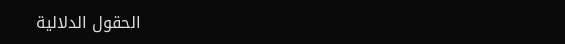الحقول الدلالية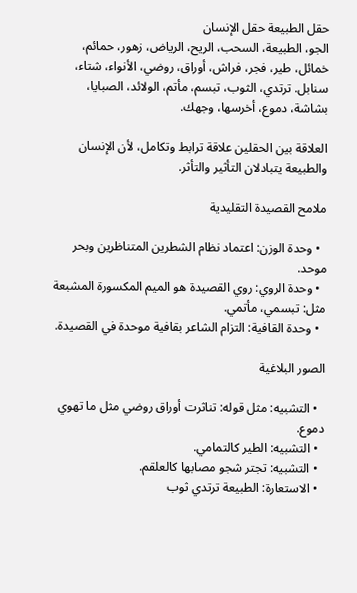حقل الطبيعة حقل الإنسان
الجو، الطبيعة، السحب، الريح، الرياض، زهور، حمائم، خمائل، طير، فجر، فراش، أوراق، روضي، الأنواء، شتاء، سنابل. ترتدي، الثوب، تبسم، مأتم، الولائد، الصبايا، بشاشة، دموع، أخرسها، وجهك.

العلاقة بين الحقلين علاقة ترابط وتكامل، لأن الإنسان والطبيعة يتبادلان التأثير والتأثر.

ملامح القصيدة التقليدية

  • وحدة الوزن: اعتماد نظام الشطرين المتناظرين وبحر موحد.
  • وحدة الروي: روي القصيدة هو الميم المكسورة المشبعة مثل: تبسمي، مأتمي.
  • وحدة القافية: التزام الشاعر بقافية موحدة في القصيدة.

الصور البلاغية

  • التشبيه: مثل قوله: تناثرت أوراق روضي مثل ما تهوي دموع.
  • التشبيه: الطير كالتمامي.
  • التشبيه: تجتر شجو مصابها كالعلقم.
  • الاستعارة: الطبيعة ترتدي ثوب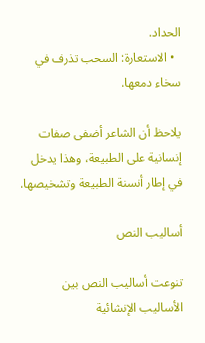الحداد.
  • الاستعارة: السحب تذرف في سخاء دمعها.

يلاحظ أن الشاعر أضفى صفات إنسانية على الطبيعة، وهذا يدخل في إطار أنسنة الطبيعة وتشخيصها.

أساليب النص

تنوعت أساليب النص بين الأساليب الإنشائية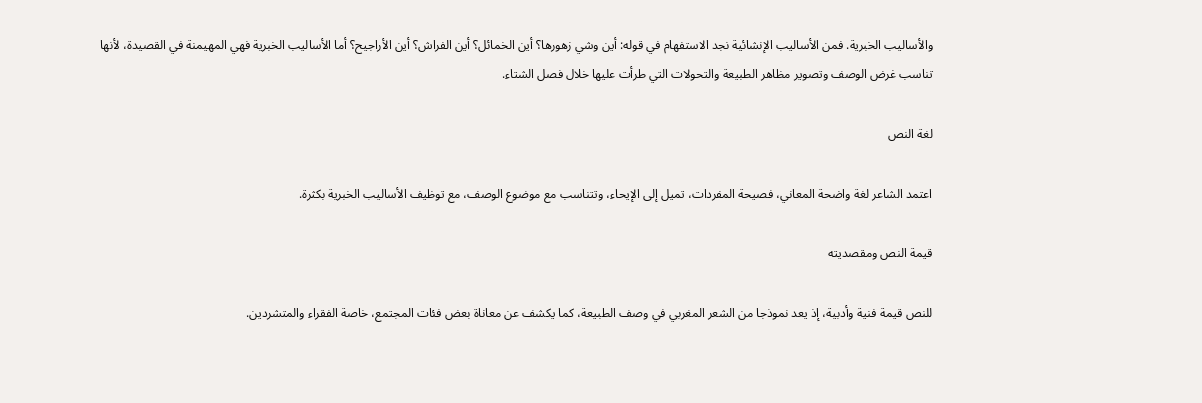والأساليب الخبرية. فمن الأساليب الإنشائية نجد الاستفهام في قوله: أين وشي زهورها؟ أين الخمائل؟ أين الفراش؟ أين الأراجيح؟ أما الأساليب الخبرية فهي المهيمنة في القصيدة، لأنها تناسب غرض الوصف وتصوير مظاهر الطبيعة والتحولات التي طرأت عليها خلال فصل الشتاء.

لغة النص

اعتمد الشاعر لغة واضحة المعاني، فصيحة المفردات، تميل إلى الإيحاء، وتتناسب مع موضوع الوصف، مع توظيف الأساليب الخبرية بكثرة.

قيمة النص ومقصديته

للنص قيمة فنية وأدبية، إذ يعد نموذجا من الشعر المغربي في وصف الطبيعة، كما يكشف عن معاناة بعض فئات المجتمع، خاصة الفقراء والمتشردين.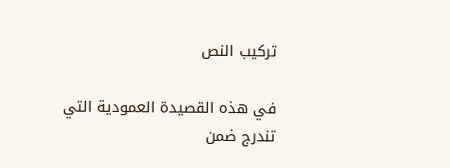تركيب النص

في هذه القصيدة العمودية التي تندرج ضمن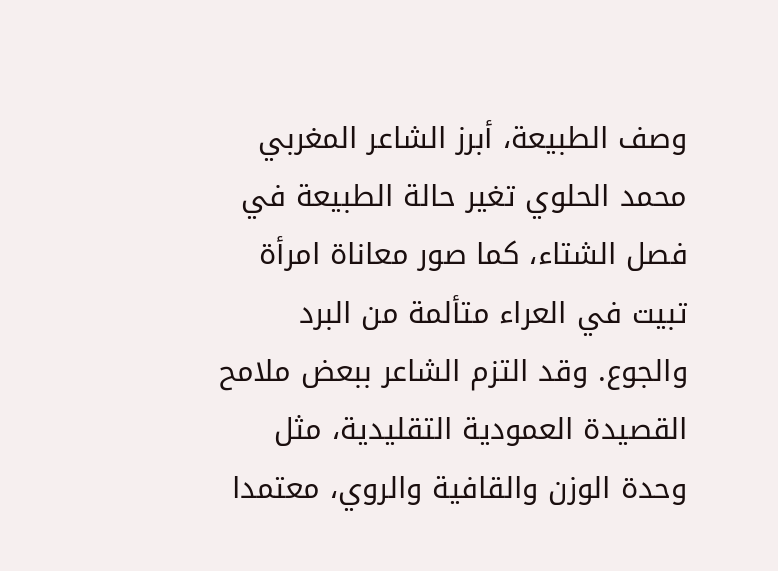وصف الطبيعة، أبرز الشاعر المغربي محمد الحلوي تغير حالة الطبيعة في فصل الشتاء، كما صور معاناة امرأة تبيت في العراء متألمة من البرد والجوع. وقد التزم الشاعر ببعض ملامح القصيدة العمودية التقليدية، مثل وحدة الوزن والقافية والروي، معتمدا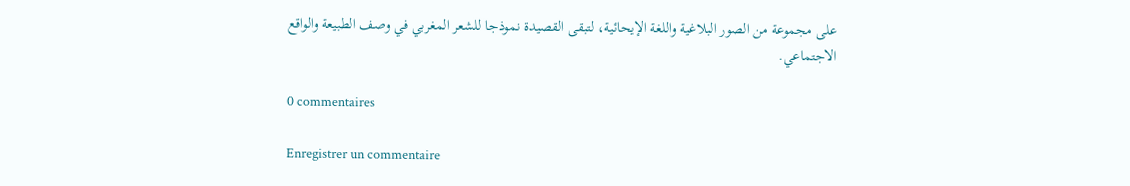على مجموعة من الصور البلاغية واللغة الإيحائية، لتبقى القصيدة نموذجا للشعر المغربي في وصف الطبيعة والواقع الاجتماعي.

0 commentaires

Enregistrer un commentaire